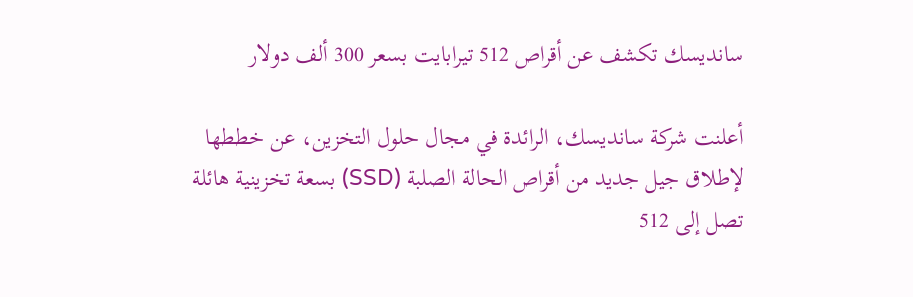سانديسك تكشف عن أقراص 512 تيرابايت بسعر 300 ألف دولار

أعلنت شركة سانديسك، الرائدة في مجال حلول التخزين، عن خططها لإطلاق جيل جديد من أقراص الحالة الصلبة (SSD) بسعة تخزينية هائلة تصل إلى 512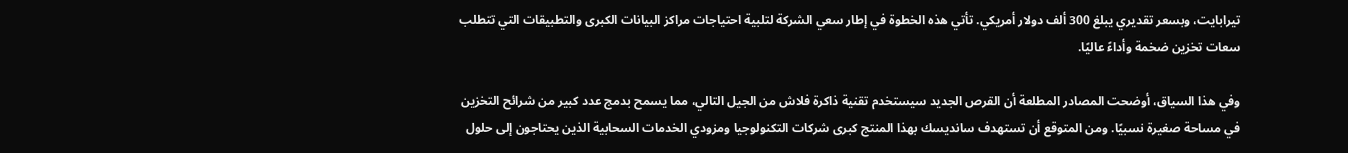تيرابايت، وبسعر تقديري يبلغ 300 ألف دولار أمريكي. تأتي هذه الخطوة في إطار سعي الشركة لتلبية احتياجات مراكز البيانات الكبرى والتطبيقات التي تتطلب سعات تخزين ضخمة وأداءً عاليًا.

وفي هذا السياق، أوضحت المصادر المطلعة أن القرص الجديد سيستخدم تقنية ذاكرة فلاش من الجيل التالي، مما يسمح بدمج عدد كبير من شرائح التخزين في مساحة صغيرة نسبيًا. ومن المتوقع أن تستهدف سانديسك بهذا المنتج كبرى شركات التكنولوجيا ومزودي الخدمات السحابية الذين يحتاجون إلى حلول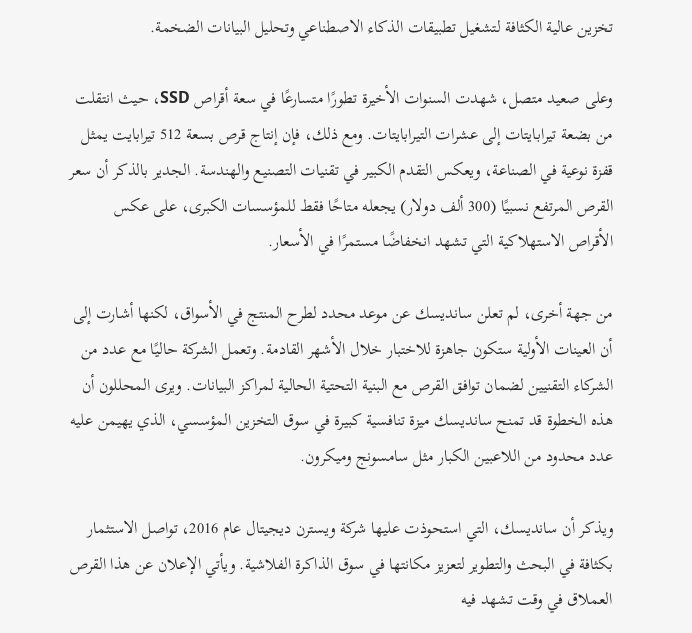تخزين عالية الكثافة لتشغيل تطبيقات الذكاء الاصطناعي وتحليل البيانات الضخمة.

وعلى صعيد متصل، شهدت السنوات الأخيرة تطورًا متسارعًا في سعة أقراص SSD، حيث انتقلت من بضعة تيرابايتات إلى عشرات التيرابايتات. ومع ذلك، فإن إنتاج قرص بسعة 512 تيرابايت يمثل قفزة نوعية في الصناعة، ويعكس التقدم الكبير في تقنيات التصنيع والهندسة. الجدير بالذكر أن سعر القرص المرتفع نسبيًا (300 ألف دولار) يجعله متاحًا فقط للمؤسسات الكبرى، على عكس الأقراص الاستهلاكية التي تشهد انخفاضًا مستمرًا في الأسعار.

من جهة أخرى، لم تعلن سانديسك عن موعد محدد لطرح المنتج في الأسواق، لكنها أشارت إلى أن العينات الأولية ستكون جاهزة للاختبار خلال الأشهر القادمة. وتعمل الشركة حاليًا مع عدد من الشركاء التقنيين لضمان توافق القرص مع البنية التحتية الحالية لمراكز البيانات. ويرى المحللون أن هذه الخطوة قد تمنح سانديسك ميزة تنافسية كبيرة في سوق التخزين المؤسسي، الذي يهيمن عليه عدد محدود من اللاعبين الكبار مثل سامسونج وميكرون.

ويذكر أن سانديسك، التي استحوذت عليها شركة ويسترن ديجيتال عام 2016، تواصل الاستثمار بكثافة في البحث والتطوير لتعزيز مكانتها في سوق الذاكرة الفلاشية. ويأتي الإعلان عن هذا القرص العملاق في وقت تشهد فيه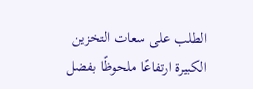الطلب على سعات التخزين الكبيرة ارتفاعًا ملحوظًا بفضل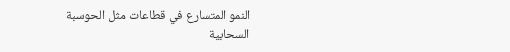النمو المتسارع في قطاعات مثل الحوسبة السحابية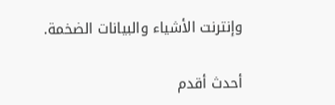وإنترنت الأشياء والبيانات الضخمة.

أحدث أقدم